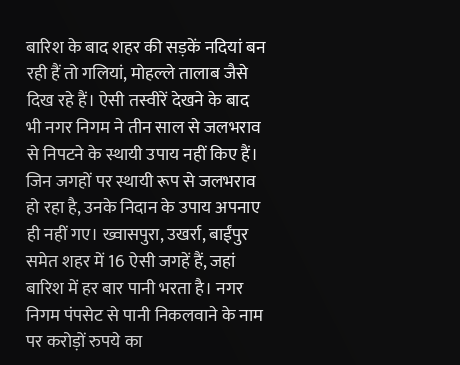बारिश के बाद शहर की सड़कें नदियां बन रही हैं तो गलियां, मोहल्ले तालाब जैसे दिख रहे हैं। ऐसी तस्वीरें देखने के बाद भी नगर निगम ने तीन साल से जलभराव से निपटने के स्थायी उपाय नहीं किए हैं। जिन जगहों पर स्थायी रूप से जलभराव हो रहा है, उनके निदान के उपाय अपनाए ही नहीं गए। ख्वासपुरा, उखर्रा, बाईंपुर समेत शहर में 16 ऐसी जगहें हैं, जहां बारिश में हर बार पानी भरता है। नगर निगम पंपसेट से पानी निकलवाने के नाम पर करोड़ों रुपये का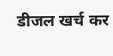डीजल खर्च कर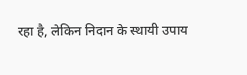रहा है, लेकिन निदान के स्थायी उपाय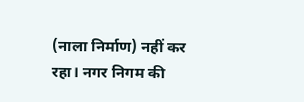(नाला निर्माण) नहीं कर रहा। नगर निगम की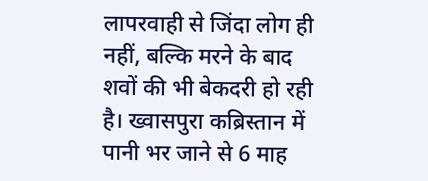लापरवाही से जिंदा लोग ही नहीं, बल्कि मरने के बाद शवों की भी बेकदरी हो रही है। ख्वासपुरा कब्रिस्तान में पानी भर जाने से 6 माह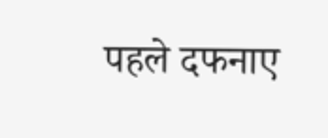पहले दफनाए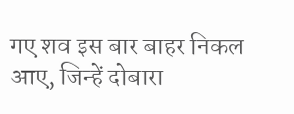गए शव इस बार बाहर निकल आए, जिन्हें दोबारा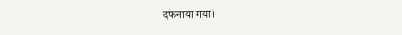दफनाया गया।